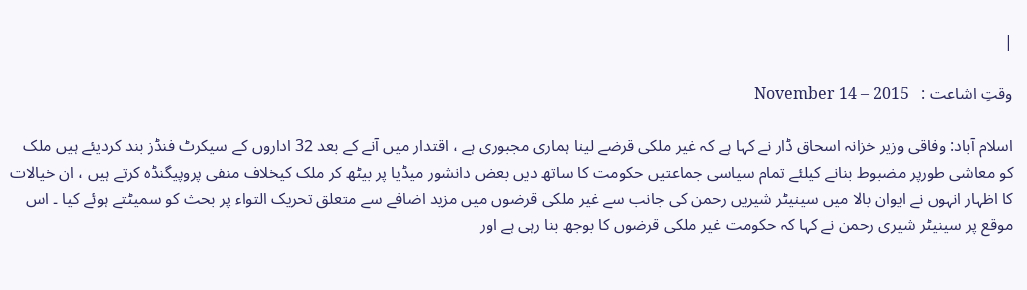|

وقتِ اشاعت :   November 14 – 2015

اسلام آباد: وفاقی وزیر خزانہ اسحاق ڈار نے کہا ہے کہ غیر ملکی قرضے لینا ہماری مجبوری ہے ، اقتدار میں آنے کے بعد 32 اداروں کے سیکرٹ فنڈز بند کردیئے ہیں ملک کو معاشی طورپر مضبوط بنانے کیلئے تمام سیاسی جماعتیں حکومت کا ساتھ دیں بعض دانشور میڈیا پر بیٹھ کر ملک کیخلاف منفی پروپیگنڈہ کرتے ہیں ، ان خیالات کا اظہار انہوں نے ایوان بالا میں سینیٹر شیریں رحمن کی جانب سے غیر ملکی قرضوں میں مزید اضافے سے متعلق تحریک التواء پر بحث کو سمیٹتے ہوئے کیا ۔ اس موقع پر سینیٹر شیری رحمن نے کہا کہ حکومت غیر ملکی قرضوں کا بوجھ بنا رہی ہے اور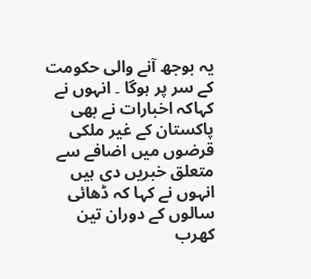یہ بوجھ آنے والی حکومت کے سر پر ہوگا ۔ انہوں نے کہاکہ اخبارات نے بھی پاکستان کے غیر ملکی قرضوں میں اضافے سے متعلق خبریں دی ہیں انہوں نے کہا کہ ڈھائی سالوں کے دوران تین کھرب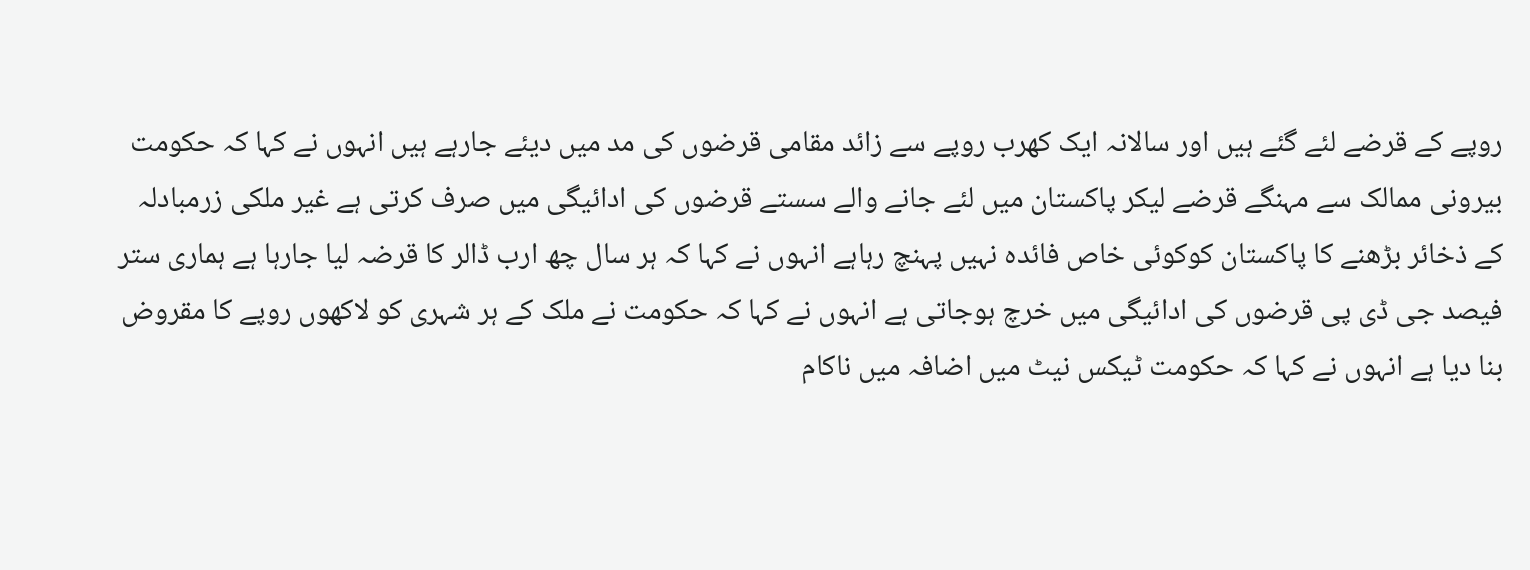روپے کے قرضے لئے گئے ہیں اور سالانہ ایک کھرب روپے سے زائد مقامی قرضوں کی مد میں دیئے جارہے ہیں انہوں نے کہا کہ حکومت بیرونی ممالک سے مہنگے قرضے لیکر پاکستان میں لئے جانے والے سستے قرضوں کی ادائیگی میں صرف کرتی ہے غیر ملکی زرمبادلہ کے ذخائر بڑھنے کا پاکستان کوکوئی خاص فائدہ نہیں پہنچ رہاہے انہوں نے کہا کہ ہر سال چھ ارب ڈالر کا قرضہ لیا جارہا ہے ہماری ستر فیصد جی ڈی پی قرضوں کی ادائیگی میں خرچ ہوجاتی ہے انہوں نے کہا کہ حکومت نے ملک کے ہر شہری کو لاکھوں روپے کا مقروض بنا دیا ہے انہوں نے کہا کہ حکومت ٹیکس نیٹ میں اضافہ میں ناکام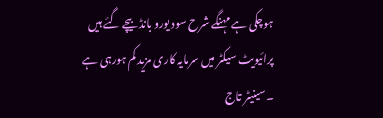ہوچکی ہے مہنگے شرح سود یورو بانڈ بیچے گئے ہیں پرائیویٹ سیکٹر میں سرمایہ کاری مزید کم ہورہی ہے ۔سینیٹر تاج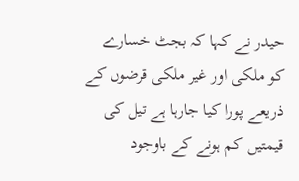حیدر نے کہا کہ بجٹ خسارے کو ملکی اور غیر ملکی قرضوں کے ذریعے پورا کیا جارہا ہے تیل کی قیمتیں کم ہونے کے باوجود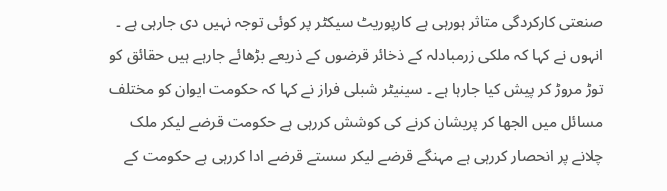صنعتی کارکردگی متاثر ہورہی ہے کارپوریٹ سیکٹر پر کوئی توجہ نہیں دی جارہی ہے ۔ انہوں نے کہا کہ ملکی زرمبادلہ کے ذخائر قرضوں کے ذریعے بڑھائے جارہے ہیں حقائق کو توڑ مروڑ کر پیش کیا جارہا ہے ۔ سینیٹر شبلی فراز نے کہا کہ حکومت ایوان کو مختلف مسائل میں الجھا کر پریشان کرنے کی کوشش کررہی ہے حکومت قرضے لیکر ملک چلانے پر انحصار کررہی ہے مہنگے قرضے لیکر سستے قرضے ادا کررہی ہے حکومت کے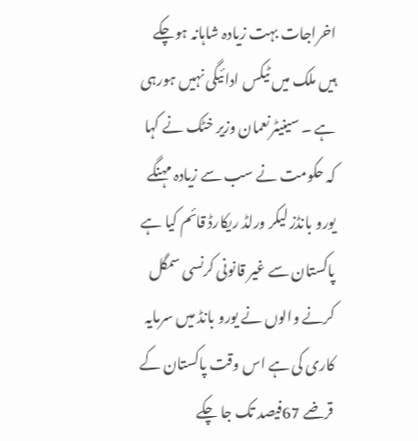اخراجات بہت زیادہ شاہانہ ہوچکے ہیں ملک میں ٹیکس ادائیگی نہیں ہورہی ہے ۔ سینیٹرنعمان وزیر خٹک نے کہا کہ حکومت نے سب سے زیادہ مہنگے یورو بانڈز لیکر ورلڈ ریکارڈ قائم کیا ہے پاکستان سے غیر قانونی کرنسی سمگل کرنے والوں نے یورو بانڈ میں سرمایہ کاری کی ہے اس وقت پاکستان کے قرضے 67فیصد تک جا چکے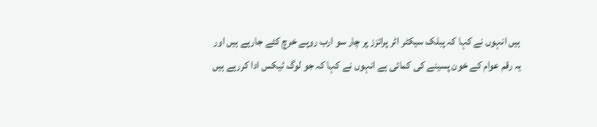ہیں انہوں نے کہا کہ پبلک سیکٹر اٹر پرائزز پر چار سو ارب روپے خرچ کئے جارہے ہیں اور یہ رقم عوام کے خون پسینے کی کمائی ہے انہوں نے کہا کہ جو لوگ ٹیکس ادا کررہے ہیں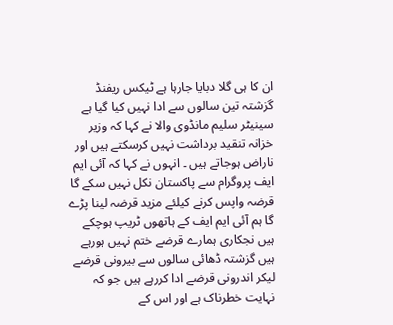ان کا ہی گلا دبایا جارہا ہے ٹیکس ریفنڈ گزشتہ تین سالوں سے ادا نہیں کیا گیا ہے سینیٹر سلیم مانڈوی والا نے کہا کہ وزیر خزانہ تنقید برداشت نہیں کرسکتے ہیں اور ناراض ہوجاتے ہیں ۔ انہوں نے کہا کہ آئی ایم ایف پروگرام سے پاکستان نکل نہیں سکے گا قرضہ واپس کرنے کیلئے مزید قرضہ لینا پڑے گا ہم آئی ایم ایف کے ہاتھوں ٹریپ ہوچکے ہیں نجکاری ہمارے قرضے ختم نہیں ہورہے ہیں گزشتہ ڈھائی سالوں سے بیرونی قرضے لیکر اندرونی قرضے ادا کررہے ہیں جو کہ نہایت خطرناک ہے اور اس کے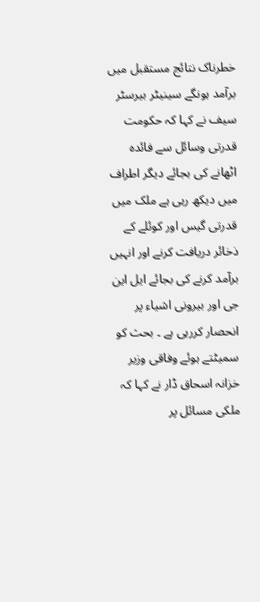خطرناک نتائج مستقبل میں برآمد ہونگے سینیٹر بیرسٹر سیف نے کہا کہ حکومت قدرتی وسائل سے فائدہ اٹھانے کی بجائے دیگر اطراف میں دیکھ رہی ہے ملک میں قدرتی گیس اور کوئلے کے ذخائر دریافت کرنے اور انہیں برآمد کرنے کی بجائے ایل این جی اور بیرونی اشیاء پر انحصار کررہی ہے ۔ بحث کو سمیٹتے ہوئے وفاقی وزیر خزانہ اسحاق ڈار نے کہا کہ ملکی مسائل پر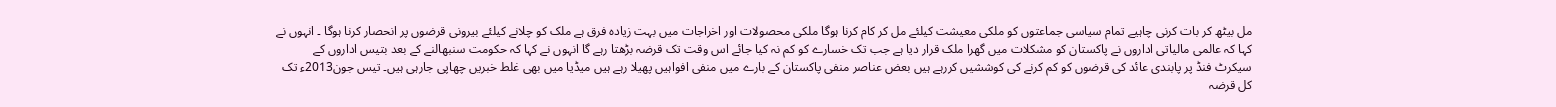مل بیٹھ کر بات کرنی چاہیے تمام سیاسی جماعتوں کو ملکی معیشت کیلئے مل کر کام کرنا ہوگا ملکی محصولات اور اخراجات میں بہت زیادہ فرق ہے ملک کو چلانے کیلئے بیرونی قرضوں پر انحصار کرنا ہوگا ۔ انہوں نے کہا کہ عالمی مالیاتی اداروں نے پاکستان کو مشکلات میں گھرا ملک قرار دیا ہے جب تک خسارے کو کم نہ کیا جائے اس وقت تک قرضہ بڑھتا رہے گا انہوں نے کہا کہ حکومت سنبھالنے کے بعد بتیس اداروں کے سیکرٹ فنڈ پر پابندی عائد کی قرضوں کو کم کرنے کی کوششیں کررہے ہیں بعض عناصر منفی پاکستان کے بارے میں منفی افواہیں پھیلا رہے ہیں میڈیا میں بھی غلط خبریں چھاپی جارہی ہیں۔ تیس جون2013ء تک کل قرضہ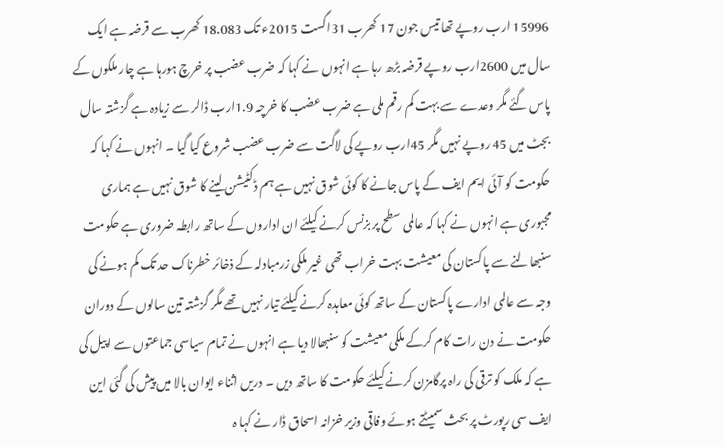15996 ارب روپے تھا تیس جون 17 کھرب 31اگست 2015ء تک 18.083 کھرب سے قرضہ ہے ایک سال میں 2600ارب روپے قرضہ بڑھ رہا ہے انہوں نے کہا کہ ضرب عضب پر خرچ ہورہا ہے چار ملکوں کے پاس گئے مگر وعدے سے بہت کم رقم ملی ہے ضرب عضب کا خرچہ 1.9ارب ڈالر سے زیادہ ہے گزشتہ سال بجٹ میں 45 روپے نہیں مگر 45ارب روپے کی لاگت سے ضرب عضب شروع کیا گیا ۔ انہوں نے کہا کہ حکومت کو آئی ایم ایف کے پاس جانے کا کوئی شوق نہیں ہے ہم ڈکٹیشن لینے کا شوق نہیں ہے ہماری مجبوری ہے انہوں نے کہا کہ عالمی سطح پر بزنس کرنے کیلئے ان اداروں کے ساتھ رابطہ ضروری ہے حکومت سنبھالنے سے پاکستان کی معیشت بہت خراب تھی غیر ملکی زرمبادلہ کے ذخائر خطرناک حد تک کم ہونے کی وجہ سے عالمی ادارے پاکستان کے ساتھ کوئی معاہدہ کرنے کیلئے تیار نہیں تھے مگر گزشتہ تین سالوں کے دوران حکومت نے دن رات کام کرکے ملکی معیشت کو سنبھالا دیا ہے انہوں نے تمام سیاسی جماعتوں سے اپیل کی ہے کہ ملک کو ترقی کی راہ پرگامزن کرنے کیلئے حکومت کا ساتھ دیں ۔ دریں اثناء ایوان بالا میں پیش کی گئی این ایف سی رپورٹ پر بحث سمیٹتے ہوئے وفاقی وزیر خزانہ اسحاق ڈار نے کہا ہ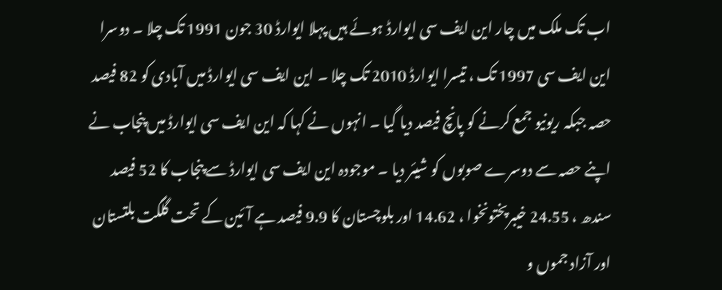اب تک ملک میں چار این ایف سی ایوارڈ ہوئے ہیں پہلا ایوارڈ 30 جون 1991 تک چلا ۔ دوسرا این ایف سی 1997 تک ، تیسرا ایوارڈ 2010 تک چلا ۔ این ایف سی ایوارڈ میں آبادی کو 82 فیصد حصہ جبکہ ریونیو جمع کرنے کو پانچ فیصد دیا گیا ۔ انہوں نے کہا کہ این ایف سی ایوارڈ میں پنجاب نے اپنے حصہ سے دوسرے صوبوں کو شیئر دیا ۔ موجودہ این ایف سی ایوارڈ سے پنجاب کا 52 فیصد سندھ ، 24.55 خیبرپختونخوا ، 14.62 اور بلوچستان کا 9.9 فیصد ہے آئین کے تحت گلگت بلتستان اور آزاد جموں و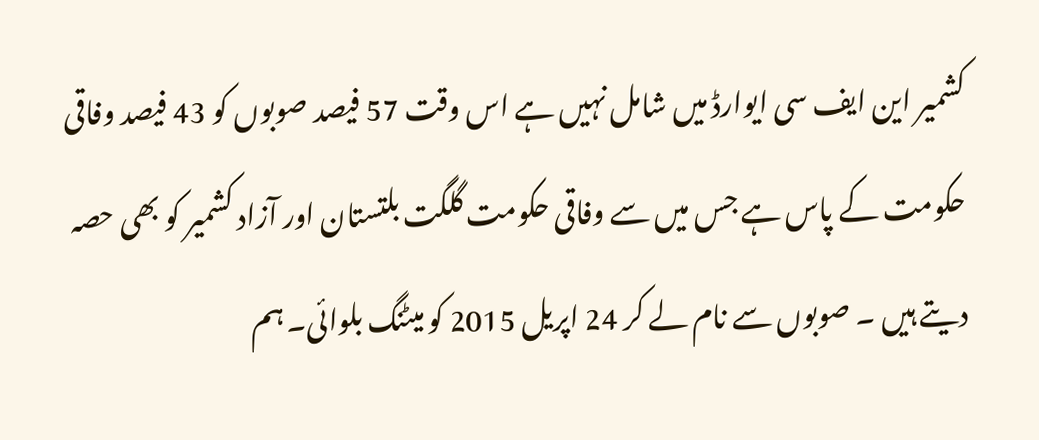کشمیر این ایف سی ایوارڈ میں شامل نہیں ہے اس وقت 57 فیصد صوبوں کو 43 فیصد وفاقی حکومت کے پاس ہے جس میں سے وفاقی حکومت گلگت بلتستان اور آزاد کشمیر کو بھی حصہ دیتے ہیں ۔ صوبوں سے نام لے کر 24 اپریل 2015 کو میٹنگ بلوائی۔ ہم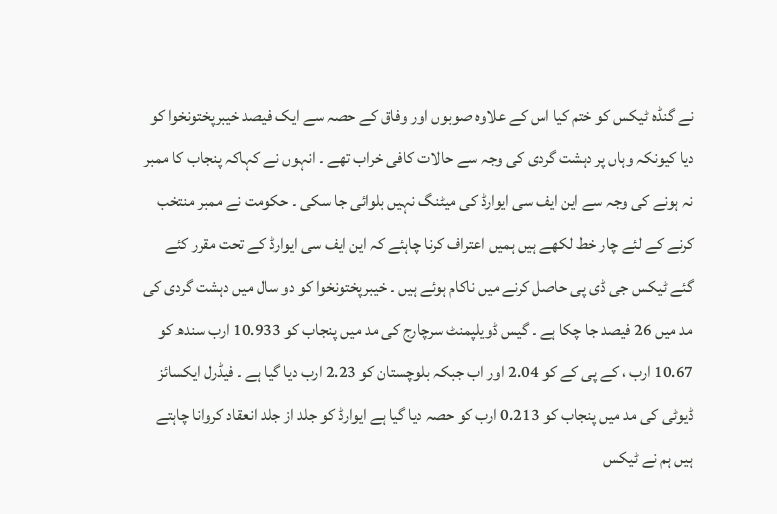نے گنڈہ ٹیکس کو ختم کیا اس کے علاوہ صوبوں اور وفاق کے حصہ سے ایک فیصد خیبرپختونخوا کو دیا کیونکہ وہاں پر دہشت گردی کی وجہ سے حالات کافی خراب تھے ۔ انہوں نے کہاکہ پنجاب کا ممبر نہ ہونے کی وجہ سے این ایف سی ایوارڈ کی میٹنگ نہیں بلوائی جا سکی ۔ حکومت نے ممبر منتخب کرنے کے لئے چار خط لکھے ہیں ہمیں اعتراف کرنا چاہئے کہ این ایف سی ایوارڈ کے تحت مقرر کئے گئے ٹیکس جی ڈی پی حاصل کرنے میں ناکام ہوئے ہیں ۔ خیبرپختونخوا کو دو سال میں دہشت گردی کی مد میں 26 فیصد جا چکا ہے ۔ گیس ڈویلپمنٹ سرچارج کی مد میں پنجاب کو 10.933 ارب سندھ کو 10.67 ارب ، کے پی کے کو 2.04 اور اب جبکہ بلوچستان کو 2.23 ارب دیا گیا ہے ۔ فیڈرل ایکسائز ڈیوٹی کی مد میں پنجاب کو 0.213 ارب کو حصہ دیا گیا ہے ایوارڈ کو جلد از جلد انعقاد کروانا چاہتے ہیں ہم نے ٹیکس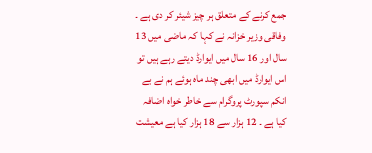جمع کرنے کے متعلق ہر چیز شیئر کر دی ہے ۔ وفاقی وزیر خزانہ نے کہا کہ ماضی میں 13 سال اور 16 سال میں ایوارڈ دیتے رہے ہیں تو اس ایوارڈ میں ابھی چند ماہ ہوئے ہم نے بے انکم سپورٹ پروگرام سے خاطر خواہ اضافہ کیا ہے ۔ 12 ہزار سے 18 ہزار کیا ہے معیشت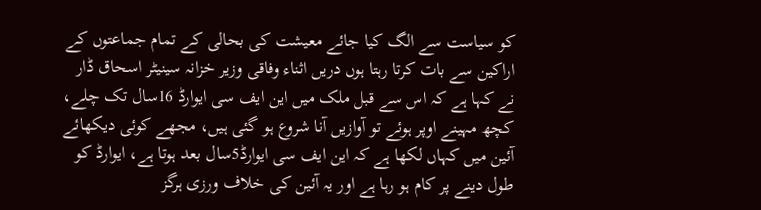کو سیاست سے الگ کیا جائے معیشت کی بحالی کے تمام جماعتوں کے اراکین سے بات کرتا رہتا ہوں دریں اثناء وفاقی وزیر خزانہ سینیٹر اسحاق ڈار نے کہا ہے کہ اس سے قبل ملک میں این ایف سی ایوارڈ 16سال تک چلے، کچھ مہینے اوپر ہوئے تو آوازیں آنا شروع ہو گئی ہیں، مجھے کوئی دیکھائے آئین میں کہاں لکھا ہے کہ این ایف سی ایوارڈ5سال بعد ہوتا ہے، ایوارڈ کو طول دینے پر کام ہو رہا ہے اور یہ آئین کی خلاف ورزی ہرگز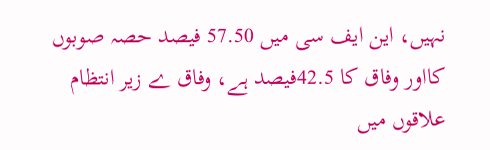نہیں، این ایف سی میں 57.50 فیصد حصہ صوبوں کااور وفاق کا 42.5فیصد ہے، وفاق ے زیر انتظام علاقوں میں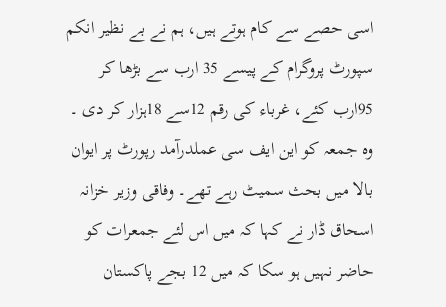اسی حصے سے کام ہوتے ہیں، ہم نے بے نظیر انکم سپورٹ پروگرام کے پیسے 35 ارب سے بڑھا کر 95ارب کئے، غرباء کی رقم 12سے 18ہزار کر دی ۔ وہ جمعہ کو این ایف سی عملدرآمد رپورٹ پر ایوان بالا میں بحث سمیٹ رہے تھے۔ وفاقی وزیر خزانہ اسحاق ڈار نے کہا کہ میں اس لئے جمعرات کو حاضر نہیں ہو سکا کہ میں 12 بجے پاکستان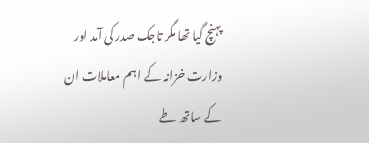پہنچ گیا تھا مگر تاجک صدر کی آمد اور وزارت خزانہ کے اہم معاملات ان کے ساتھ طے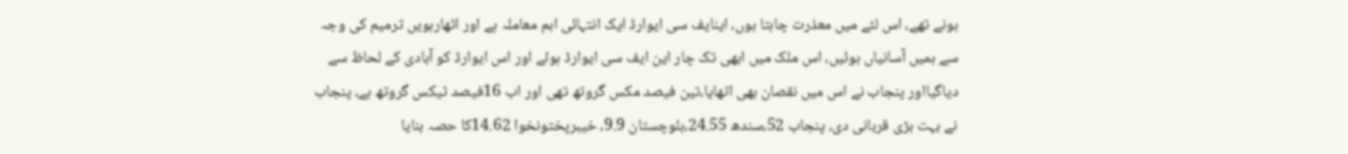ہونے تھے، اس لئے میں معذرت چاہتا ہوں، اینایف سی ایوارڈ ایک انتہائی اہم معاملہ ہے اور اٹھارہویں ترمیم کی وجہ سے ہمیں آسانیاں ہوئیں، اس ملک میں ابھی تک چار این ایف سی ایوارڈ ہوئے اور اس ایوارڈ کو آبادی کے لحاظ سے دیاگیااور پنجاب نے اس میں نقصان بھی اٹھایا،تین فیصد مکس گروتھ تھی اور اب 16فیصد ٹیکس گروتھ ہے، پنجاب نے بہت بڑی قربانی دی، پنجاب 52،سندھ 24.55،بلوچستان 9.9، خیبرپختونخوا 14.62کا حصہ بنایا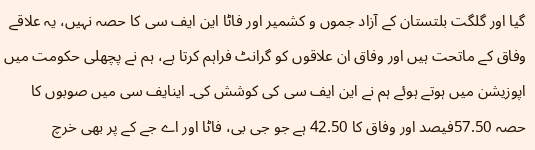گیا اور گلگت بلتستان کے آزاد جموں و کشمیر اور فاٹا این ایف سی کا حصہ نہیں، یہ علاقے وفاق کے ماتحت ہیں اور وفاق ان علاقوں کو گرانٹ فراہم کرتا ہے، ہم نے پچھلی حکومت میں اپوزیشن میں ہوتے ہوئے ہم نے این ایف سی کی کوشش کی۔ اینایف سی میں صوبوں کا حصہ 57.50فیصد اور وفاق کا 42.50 ہے جو جی بی، فاٹا اور اے جے کے پر بھی خرچ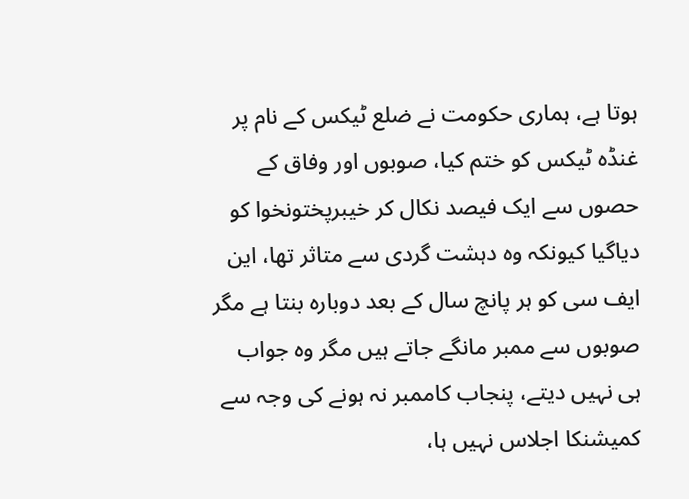ہوتا ہے، ہماری حکومت نے ضلع ٹیکس کے نام پر غنڈہ ٹیکس کو ختم کیا، صوبوں اور وفاق کے حصوں سے ایک فیصد نکال کر خیبرپختونخوا کو دیاگیا کیونکہ وہ دہشت گردی سے متاثر تھا، این ایف سی کو ہر پانچ سال کے بعد دوبارہ بنتا ہے مگر صوبوں سے ممبر مانگے جاتے ہیں مگر وہ جواب ہی نہیں دیتے، پنجاب کاممبر نہ ہونے کی وجہ سے کمیشنکا اجلاس نہیں ہا،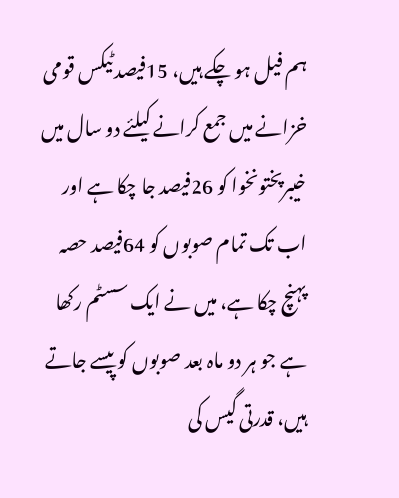ہم فیل ہو چکے ہیں، 15فیصد ٹیکس قومی خزانے میں جمع کرانے کیلئے دو سال میں خیبرپختونخوا کو 26فیصد جا چکا ہے اور اب تک تمام صوبوں کو 64فیصد حصہ پہنچ چکا ہے، میں نے ایک سسٹم رکھا ہے جو ہر دو ماہ بعد صوبوں کو پیسے جاتے ہیں، قدرتی گیس کی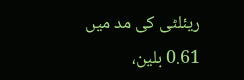ریئلٹی کی مد میں 0.61 بلین،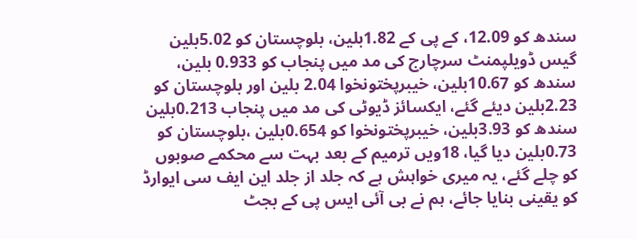سندھ کو 12.09، کے پی کے 1.82بلین، بلوچستان کو 5.02بلین گیس ڈویلپمنٹ سرچارج کی مد میں پنجاب کو 0.933 بلین، سندھ کو 10.67بلین، خیبرپختونخوا 2.04 بلین اور بلوچستان کو 2.23بلین دیئے گئے، ایکسائز ڈیوٹی کی مد میں پنجاب 0.213بلین سندھ کو 3.93بلین، خیبرپختونخوا کو 0.654بلین ،بلوچستان کو 0.73بلین دیا گیا، 18ویں ترمیم کے بعد بہت سے محکمے صوبوں کو چلے گئے، یہ میری خواہش ہے کہ جلد از جلد این ایف سی ایوارڈ کو یقینی بنایا جائے، ہم نے بی آئی ایس پی کے بجٹ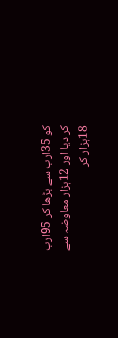کو 35ارب سے بڑھا کر 95ارب کر دیا اور 12ہزار معاوضہ سے 18ہزار کر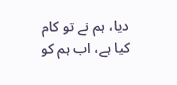دیا، ہم نے تو کام کیا ہے، اب ہم کو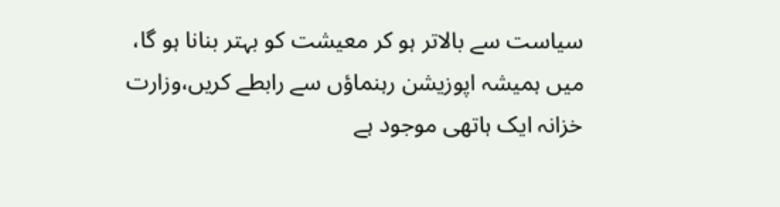سیاست سے بالاتر ہو کر معیشت کو بہتر بنانا ہو گا، میں ہمیشہ اپوزیشن رہنماؤں سے رابطے کریں،وزارت خزانہ ایک ہاتھی موجود ہے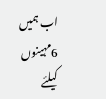اب ہمیں 6مہینوں کیلئے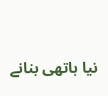نیا ہاتھی بنانے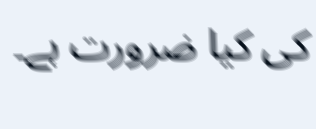کی کیا ضرورت ہے۔